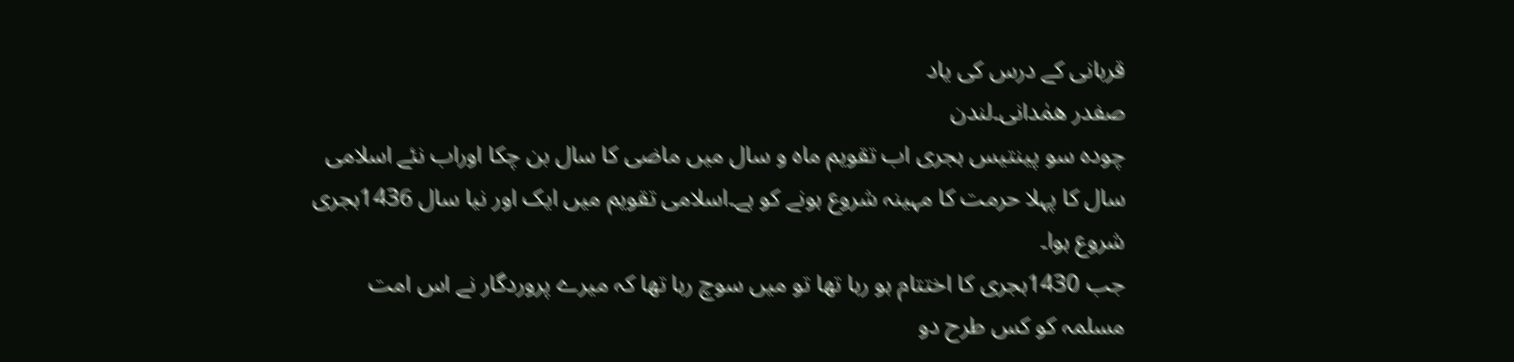قربانی کے درس کی یاد
صفدر ھمٰدانی۔لندن
چودہ سو پینتیس ہجری اب تقویم ماہ و سال میں ماضی کا سال بن چکا اوراب نئے اسلامی سال کا پہلا حرمت کا مہینہ شروع ہونے کو ہے۔اسلامی تقویم میں ایک اور نیا سال 1436ہجری شروع ہوا۔
جب 1430ہجری کا اختتام ہو رہا تھا تو میں سوچ رہا تھا کہ میرے پروردگار نے اس امت مسلمہ کو کس طرح دو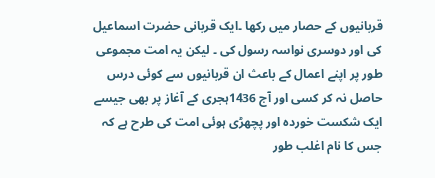قربانیوں کے حصار میں رکھا ۔ایک قربانی حضرت اسماعیل کی اور دوسری نواسہ رسول کی ۔ لیکن یہ امت مجموعی طور پر اپنے اعمال کے باعث ان قربانیوں سے کوئی درس حاصل نہ کر کسی اور آج 1436ہجری کے آغاز پر بھی جیسے ایک شکست خوردہ اور پچھڑی ہوئی امت کی طرح ہے کہ جس کا نام اغلب طور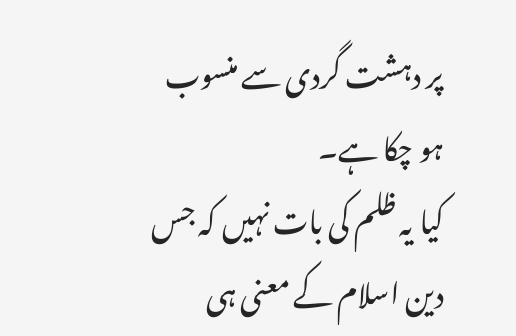پر دہشت گردی سے منسوب ہو چکا ہے۔
کیا یہ ظلم کی بات نہیں کہ جس دین اسلام کے معنی ہی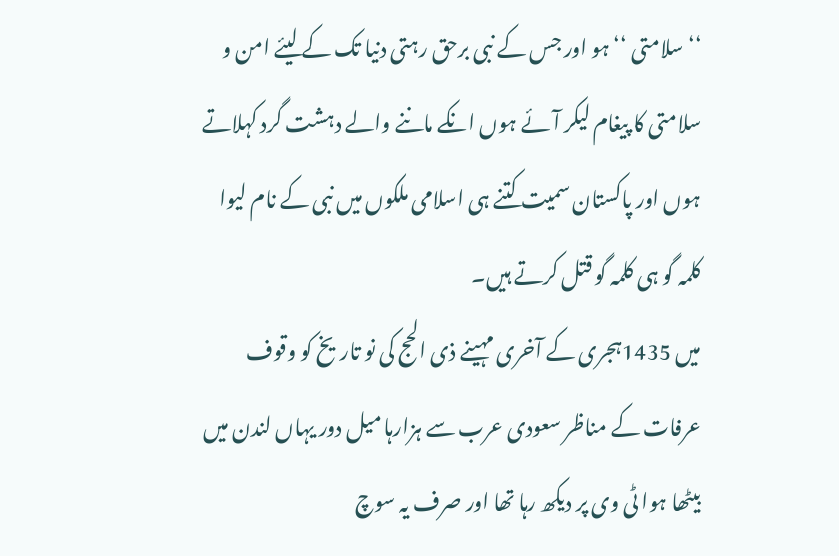‘‘سلامتی ‘‘ ہو اور جس کے نبی برحق رہتی دنیا تک کے لیئے امن و سلامتی کا پیغام لیکر آئے ہوں انکے ماننے والے دہشت گرد کہلاتے ہوں اور پاکستان سمیت کتنے ہی اسلامی ملکوں میں نبی کے نام لیوا کلمہ گو ہی کلمہ گو قتل کرتے ہیں۔
میں 1435ہجری کے آخری مہینے ذی الحج کی نو تاریخ کو وقوف عرفات کے مناظر سعودی عرب سے ہزارہا میل دور یہاں لندن میں بیٹھا ہوا ٹی وی پر دیکھ رہا تھا اور صرف یہ سوچ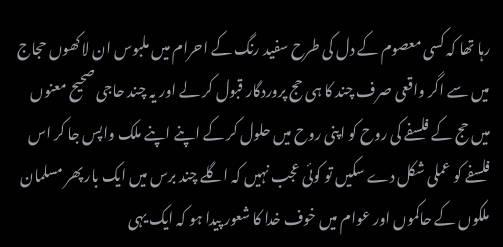رہا تھا کہ کسی معصوم کے دل کی طرح سفید رنگ کے احرام میں ملبوس ان لاکھوں حجاج میں سے اگر واقعی صرف چند کا ہی حج پروردگار قبول کر لے اور یہ چند حاجی صحیح معنوں میں حج کے فلسفے کی روح کو اپنی روح میں حلول کر کے اپنے اپنے ملک واپس جا کر اس فلسفے کو عملی شکل دے سکیں تو کوئی عجب نہیں کہ اگلے چند برس میں ایک بار پھر مسلمان ملکوں کے حاکموں اور عوام میں خوف خدا کا شعور پیدا ہو کہ ایک یہی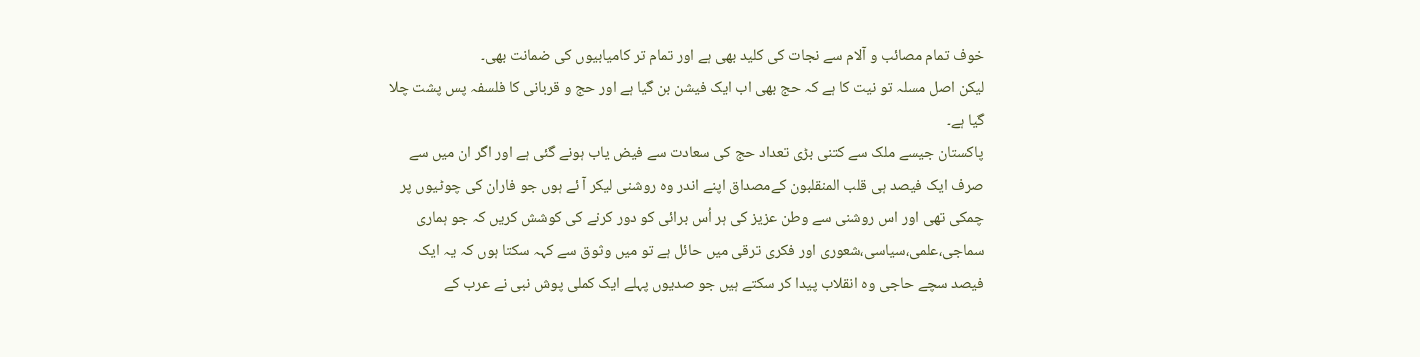خوف تمام مصائب و آلام سے نجات کی کلید بھی ہے اور تمام تر کامیابیوں کی ضمانت بھی۔
لیکن اصل مسلہ تو نیت کا ہے کہ حج بھی اب ایک فیشن بن گیا ہے اور حج و قربانی کا فلسفہ پس پشت چلا گیا ہے۔
پاکستان جیسے ملک سے کتنی بڑی تعداد حج کی سعادت سے فیض یاب ہونے گئی ہے اور اگر ان میں سے صرف ایک فیصد ہی قلب المنقلبون کےمصداق اپنے اندر وہ روشنی لیکر آ ئے ہوں جو فاران کی چوٹیوں پر چمکی تھی اور اس روشنی سے وطن عزیز کی ہر اُس برائی کو دور کرنے کی کوشش کریں کہ جو ہماری سماجی،علمی،سیاسی،شعوری اور فکری ترقی میں حائل ہے تو میں وثوق سے کہہ سکتا ہوں کہ یہ ایک فیصد سچے حاجی وہ انقلاب پیدا کر سکتے ہیں جو صدیوں پہلے ایک کملی پوش نبی نے عرب کے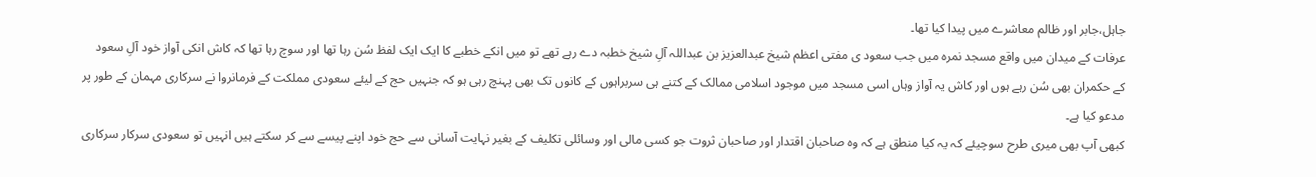جاہل،جابر اور ظالم معاشرے میں پیدا کیا تھا۔
عرفات کے میدان میں واقع مسجد نمرہ میں جب سعود ی مفتی اعظم شیخ عبدالعزیز بن عبداللہ آلِ شیخ خطبہ دے رہے تھے تو میں انکے خطبے کا ایک ایک لفظ سُن رہا تھا اور سوچ رہا تھا کہ کاش انکی آواز خود آلِ سعود کے حکمران بھی سُن رہے ہوں اور کاش یہ آواز وہاں اسی مسجد میں موجود اسلامی ممالک کے کتنے ہی سربراہوں کے کانوں تک بھی پہنچ رہی ہو کہ جنہیں حج کے لیئے سعودی مملکت کے فرمانروا نے سرکاری مہمان کے طور پر مدعو کیا ہے۔
کبھی آپ بھی میری طرح سوچیئے کہ یہ کیا منطق ہے کہ وہ صاحبان اقتدار اور صاحبان ثروت جو کسی مالی اور وسائلی تکلیف کے بغیر نہایت آسانی سے حج خود اپنے پیسے سے کر سکتے ہیں انہیں تو سعودی سرکار سرکاری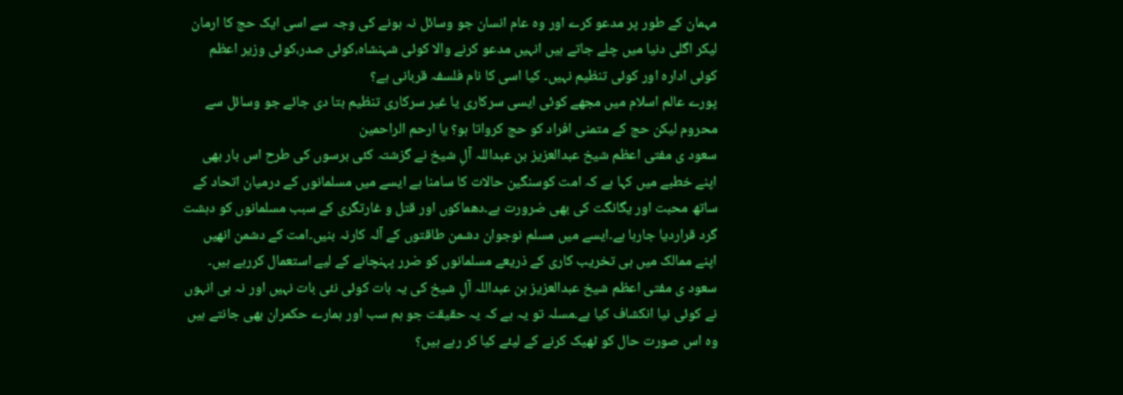مہمان کے طور پر مدعو کرے اور وہ عام انسان جو وسائل نہ ہونے کی وجہ سے اسی ایک حج کا ارمان لیکر اگلی دنیا میں چلے جاتے ہیں انہیں مدعو کرنے والا کوئی شہنشاہ،کوئی صدر،کوئی وزیر اعظم کوئی ادارہ اور کوئی تنظیم نہیں۔ کیا اسی کا نام فلسفہ قربانی ہے؟
پورے عالم اسلام میں مجھے کوئی ایسی سرکاری یا غیر سرکاری تنظیم بتا دی جائے جو وسائل سے محروم لیکن حج کے متمنی افراد کو حج کرواتا ہو؟ یا ارحم الراحمین
سعود ی مفتی اعظم شیخ عبدالعزیز بن عبداللہ آلِ شیخ نے گزشتہ کئی برسوں کی طرح اس بار بھی اپنے خطبے میں کہا ہے کہ امت کوسنگین حالات کا سامنا ہے ایسے میں مسلمانوں کے درمیان اتحاد کے ساتھ محبت اور یگانگت کی بھی ضرورت ہے۔دھماکوں اور قتل و غارتگری کے سبب مسلمانوں کو دہشت گرد قراردیا جارہا ہے۔ایسے میں مسلم نوجوان دشمن طاقتوں کے آلہ کارنہ بنیں۔امت کے دشمن انھیں اپنے ممالک میں ہی تخریب کاری کے ذریعے مسلمانوں کو ضرر پہنچانے کے لیے استعمال کررہے ہیں۔
سعود ی مفتی اعظم شیخ عبدالعزیز بن عبداللہ آلِ شیخ کی یہ بات کوئی نئی بات نہیں اور نہ ہی انہوں نے کوئی نیا انکشاف کیا ہے۔مسلہ تو یہ ہے کہ یہ حقیقت جو ہم سب اور ہمارے حکمران بھی جانتے ہیں وہ اس صورت حال کو ٹھیک کرنے کے لیئے کیا کر رہے ہیں؟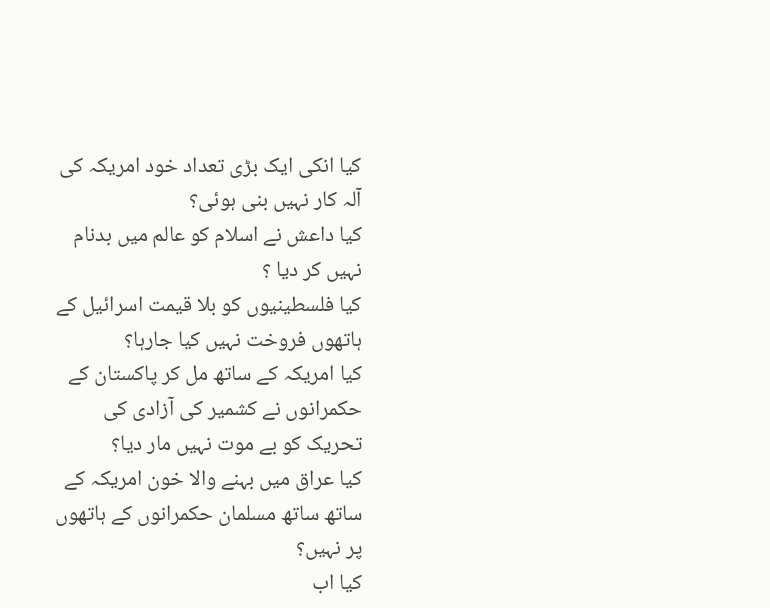کیا انکی ایک بڑی تعداد خود امریکہ کی آلہ کار نہیں بنی ہوئی؟
کیا داعش نے اسلام کو عالم میں بدنام نہیں کر دیا ؟
کیا فلسطینیوں کو بلا قیمت اسرائیل کے ہاتھوں فروخت نہیں کیا جارہا؟
کیا امریکہ کے ساتھ مل کر پاکستان کے حکمرانوں نے کشمیر کی آزادی کی تحریک کو بے موت نہیں مار دیا؟
کیا عراق میں بہنے والا خون امریکہ کے ساتھ ساتھ مسلمان حکمرانوں کے ہاتھوں پر نہیں؟
کیا اب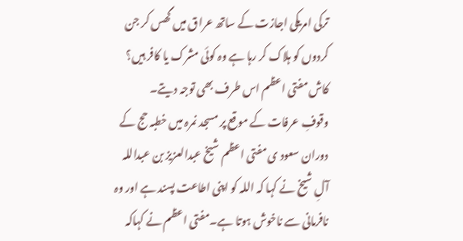ترکی امریکی اجازت کے ساتھ عراق میں گھس کر جن کردوں کو ہلاک کر رہا ہے وہ کوئی مشرک یا کافر ہیں؟
کاش مفتی اعظم اس طرف بھی توجہ دیتے۔
وقوفِ عرفات کے موقع پر مسجد نمرہ میں خطبہ حج کے دوران سعود ی مفتی اعظم شیخ عبدالعزیز بن عبداللہ آلِ شیخ نے کہا کہ اللہ کو اپنی اطاعت پسند ہے اور وہ نافرمانی سے ناخوش ہوتا ہے۔مفتی اعظم نے کہاکہ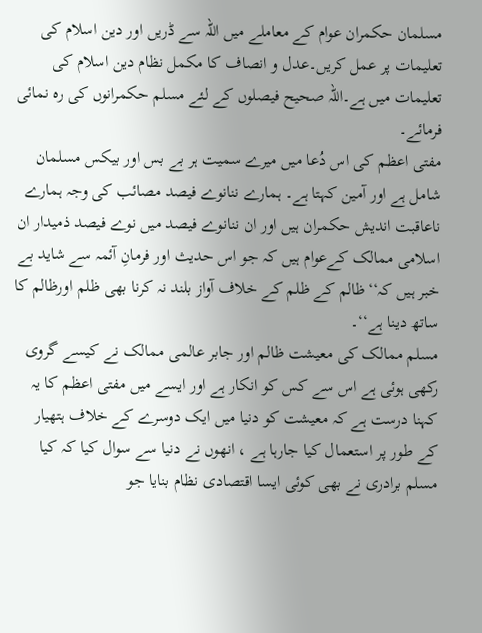مسلمان حکمران عوام کے معاملے میں اللہ سے ڈریں اور دین اسلام کی تعلیمات پر عمل کریں۔عدل و انصاف کا مکمل نظام دین اسلام کی تعلیمات میں ہے۔اللہ صحیح فیصلوں کے لئے مسلم حکمرانوں کی رہ نمائی فرمائے۔
مفتی اعظم کی اس دُعا میں میرے سمیت ہر بے بس اور بیکس مسلمان شامل ہے اور آمین کہتا ہے۔ ہمارے ننانوے فیصد مصائب کی وجہ ہمارے ناعاقبت اندیش حکمران ہیں اور ان ننانوے فیصد میں نوے فیصد ذمیدار ان اسلامی ممالک کےعوام ہیں کہ جو اس حدیث اور فرمانِ آئمہ سے شاید بے خبر ہیں کہ‘‘ظالم کے ظلم کے خلاف آواز بلند نہ کرنا بھی ظلم اورظالم کا ساتھ دینا ہے‘‘۔
مسلم ممالک کی معیشت ظالم اور جابر عالمی ممالک نے کیسے گروی رکھی ہوئی ہے اس سے کس کو انکار ہے اور ایسے میں مفتی اعظم کا یہ کہنا درست ہے کہ معیشت کو دنیا میں ایک دوسرے کے خلاف ہتھیار کے طور پر استعمال کیا جارہا ہے ، انھوں نے دنیا سے سوال کیا کہ کیا مسلم برادری نے بھی کوئی ایسا اقتصادی نظام بنایا جو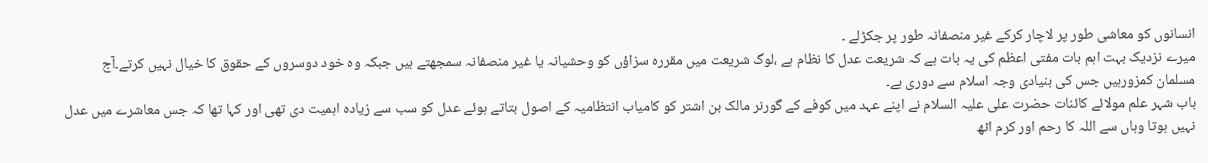انسانوں کو معاشی طور پر لاچار کرکے غیر منصفانہ طور پر جکڑلے ۔
میرے نزدیک بہت اہم بات مفتی اعظم کی یہ بات ہے کہ شریعت عدل کا نظام ہے ،لوگ شریعت میں مقررہ سزاؤں کو وحشیانہ یا غیر منصفانہ سمجھتے ہیں جبکہ وہ خود دوسروں کے حقوق کا خیال نہیں کرتے۔آج مسلمان کمزورہیں جس کی بنیادی وجہ اسلام سے دوری ہے۔
باب شہر علم مولائے کائنات حضرت علی علیہ السلام نے اپنے عہد میں کوفے کے گورنر مالک بن اشتر کو کامیاب انتظامیہ کے اصول بتاتے ہوئے عدل کو سب سے زیادہ اہمیت دی تھی اور کہا تھا کہ جس معاشرے میں عدل نہیں ہوتا وہاں سے اللہ کا رحم اور کرم اٹھ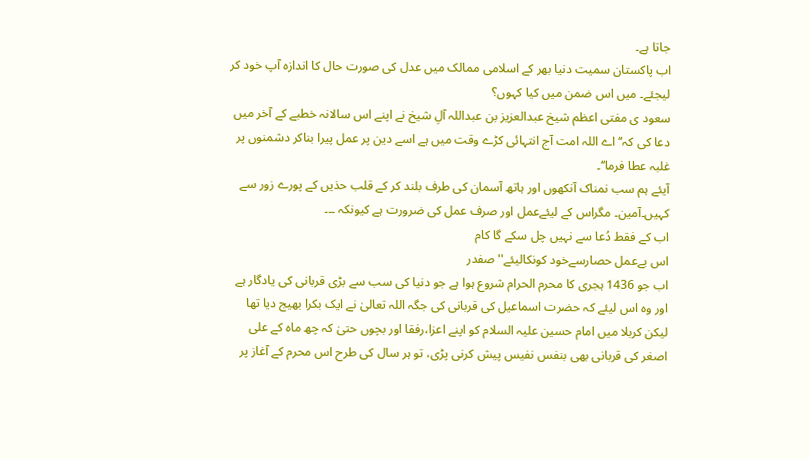جاتا ہے۔
اب پاکستان سمیت دنیا بھر کے اسلامی ممالک میں عدل کی صورت حال کا اندازہ آپ خود کر لیجئے۔ میں اس ضمن میں کیا کہوں؟
سعود ی مفتی اعظم شیخ عبدالعزیز بن عبداللہ آلِ شیخ نے اپنے اس سالانہ خطبے کے آخر میں دعا کی کہ‘‘اے اللہ امت آج انتہائی کڑے وقت میں ہے اسے دین پر عمل پیرا بناکر دشمنوں پر غلبہ عطا فرما‘‘۔
آیئے ہم سب نمناک آنکھوں اور ہاتھ آسمان کی طرف بلند کر کے قلب حذیں کے پورے زور سے کہیں۔آمین۔ مگراس کے لیئےعمل اور صرف عمل کی ضرورت ہے کیونکہ ۔۔۔
اب کے فقط دُعا سے نہیں چل سکے گا کام
اس بےعمل حصارسےخود کونکالیئے''صفدر
اب جو 1436 ہجری کا محرم الحرام شروع ہوا ہے جو دنیا کی سب سے بڑی قربانی کی یادگار ہے اور وہ اس لیئے کہ حضرت اسماعیل کی قربانی کی جگہ اللہ تعالیٰ نے ایک بکرا بھیج دیا تھا لیکن کربلا میں امام حسین علیہ السلام کو اپنے اعزا،رفقا اور بچوں حتیٰ کہ چھ ماہ کے علی اصغر کی قربانی بھی بنفس نفیس پیش کرنی پڑی، تو ہر سال کی طرح اس محرم کے آغاز پر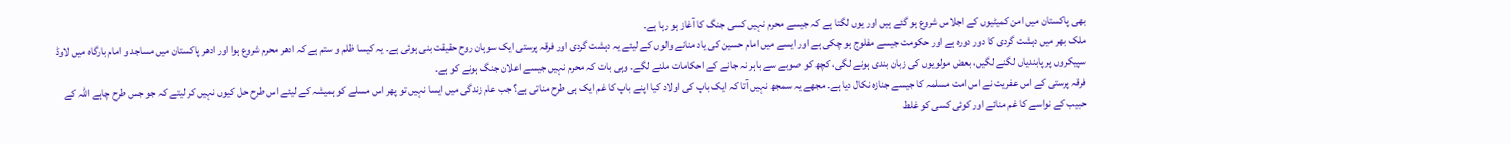بھی پاکستان میں امن کمیٹیوں کے اجلاس شروع ہو گئے ہیں اور یوں لگتا ہے کہ جیسے محرم نہیں کسی جنگ کا آغاز ہو رہا ہے۔
ملک بھر میں دہشت گردی کا دور دورہ ہے اور حکومت جیسے مفلوج ہو چکی ہے اور ایسے میں امام حسین کی یاد منانے والوں کے لیئے یہ دہشت گردی اور فرقہ پرستی ایک سوہان روح حقیقت بنی ہوئی ہے۔ یہ کیسا ظلم و ستم ہے کہ ادھر محرم شروع ہوا اور ادھر پاکستان میں مساجد و امام بارگاہ میں لاوڈ سپیکروں پر پابندیاں لگنے لگیں، بعض مولویوں کی زبان بندی ہونے لگی، کچھ کو صوبے سے باہر نہ جانے کے احکامات ملنے لگے۔ وہی بات کہ محرم نہیں جیسے اعلان جنگ ہونے کو ہے۔
فرقہ پرستی کے اس عفریت نے اس امت مسلمہ کا جیسے جنازہ نکال دیا ہے۔ مجھے یہ سمجھ نہیں آتا کہ ایک باپ کی اولاد کیا اپنے باپ کا غم ایک ہی طرح مناتی ہے؟ جب عام زندگی میں ایسا نہیں تو پھر اس مسلے کو ہمیشہ کے لیئے اس طرح حل کیوں نہیں کر لیتے کہ جو جس طرح چاہے اللہ کے حبیب کے نواسے کا غم منائے اور کوئی کسی کو غلط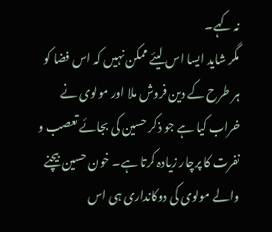نہ کہے۔
مگر شاید ایسا اس لیئے ممکن نہیں کہ اس فضا کو ہر طرح کے دین فروش ملا اور مولوی نے خراب کیا ہے جو ذکر حسین کی بجائے تعصب و نفرت کا پرچار زیادہ کرتا ہے۔ خون حسین بیچنے والے مولوی کی دوکانداری ہی اس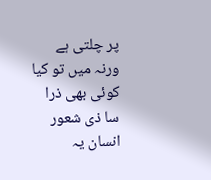پر چلتی ہے ورنہ میں تو کیا کوئی بھی ذرا سا ذی شعور انسان یہ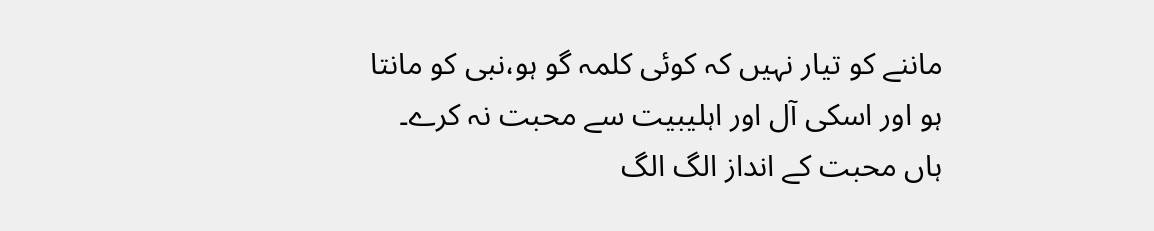ماننے کو تیار نہیں کہ کوئی کلمہ گو ہو،نبی کو مانتا ہو اور اسکی آل اور اہلیبیت سے محبت نہ کرے۔ ہاں محبت کے انداز الگ الگ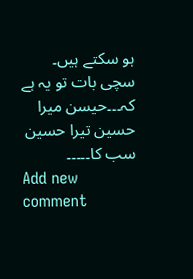ہو سکتے ہیں۔
سچی بات تو یہ ہے کہ۔۔۔حیسن میرا حسین تیرا حسین سب کا۔۔۔۔۔
Add new comment